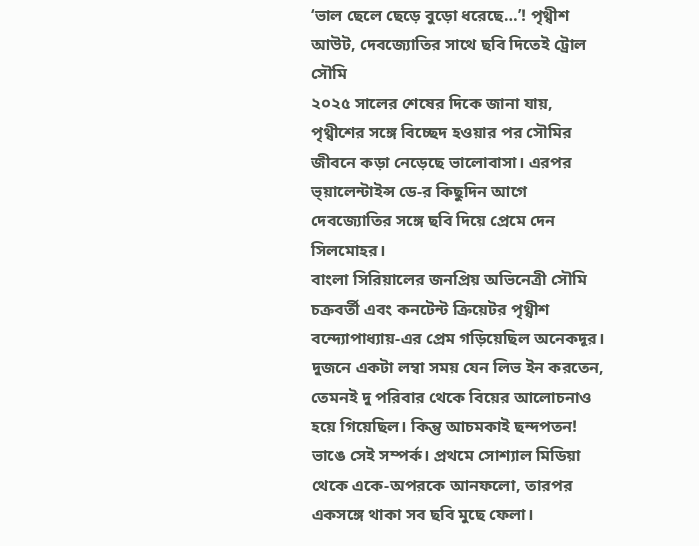‘ভাল ছেলে ছেড়ে বুড়ো ধরেছে…’! পৃথ্বীশ আউট, দেবজ্যোতির সাথে ছবি দিতেই ট্রোল সৌমি
২০২৫ সালের শেষের দিকে জানা যায়, পৃথ্বীশের সঙ্গে বিচ্ছেদ হওয়ার পর সৌমির জীবনে কড়া নেড়েছে ভালোবাসা। এরপর ভ্য়ালেন্টাইন্স ডে-র কিছুদিন আগে দেবজ্যোতির সঙ্গে ছবি দিয়ে প্রেমে দেন সিলমোহর।
বাংলা সিরিয়ালের জনপ্রিয় অভিনেত্রী সৌমি চক্রবর্তী এবং কনটেন্ট ক্রিয়েটর পৃথ্বীশ বন্দ্যোপাধ্যায়-এর প্রেম গড়িয়েছিল অনেকদূর। দুজনে একটা লম্বা সময় যেন লিভ ইন করতেন, তেমনই দু পরিবার থেকে বিয়ের আলোচনাও হয়ে গিয়েছিল। কিন্তু আচমকাই ছন্দপতন! ভাঙে সেই সম্পর্ক। প্রথমে সোশ্যাল মিডিয়া থেকে একে-অপরকে আনফলো, তারপর একসঙ্গে থাকা সব ছবি মুছে ফেলা।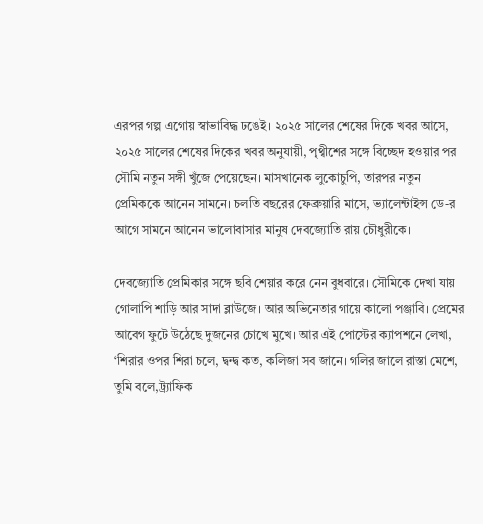এরপর গল্প এগোয় স্বাভাবিদ্ধ ঢঙেই। ২০২৫ সালের শেষের দিকে খবর আসে, ২০২৫ সালের শেষের দিকের খবর অনুযায়ী, পৃথ্বীশের সঙ্গে বিচ্ছেদ হওয়ার পর সৌমি নতুন সঙ্গী খুঁজে পেয়েছেন। মাসখানেক লুকোচুপি, তারপর নতুন প্রেমিককে আনেন সামনে। চলতি বছরের ফেব্রুয়ারি মাসে, ভ্যালেন্টাইন্স ডে-র আগে সামনে আনেন ভালোবাসার মানুষ দেবজ্যোতি রায় চৌধুরীকে।

দেবজ্যোতি প্রেমিকার সঙ্গে ছবি শেয়ার করে নেন বুধবারে। সৌমিকে দেখা যায় গোলাপি শাড়ি আর সাদা ব্লাউজে। আর অভিনেতার গায়ে কালো পঞ্জাবি। প্রেমের আবেগ ফুটে উঠেছে দুজনের চোখে মুখে। আর এই পোস্টের ক্যাপশনে লেখা, ‘শিরার ওপর শিরা চলে, দ্বন্দ্ব কত, কলিজা সব জানে। গলির জালে রাস্তা মেশে, তুমি বলে,ট্র্যাফিক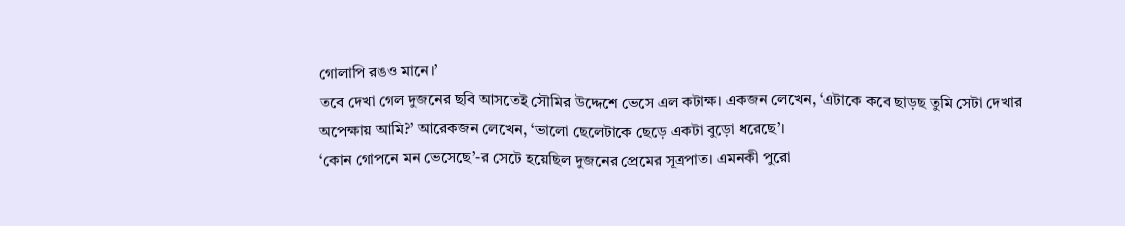গোলাপি রঙও মানে।’
তবে দেখা গেল দুজনের ছবি আসতেই সৌমির উদ্দেশে ভেসে এল কটাক্ষ। একজন লেখেন, ‘এটাকে কবে ছাড়ছ তুমি সেটা দেখার অপেক্ষায় আমি?’ আরেকজন লেখেন, ‘ভালো ছেলেটাকে ছেড়ে একটা বুড়ো ধরেছে’।
‘কোন গোপনে মন ভেসেছে’-র সেটে হয়েছিল দুজনের প্রেমের সূত্রপাত। এমনকী পুরো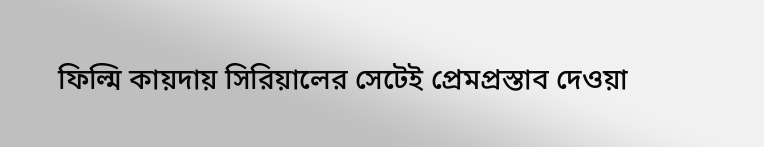ফিল্মি কায়দায় সিরিয়ালের সেটেই প্রেমপ্রস্তাব দেওয়া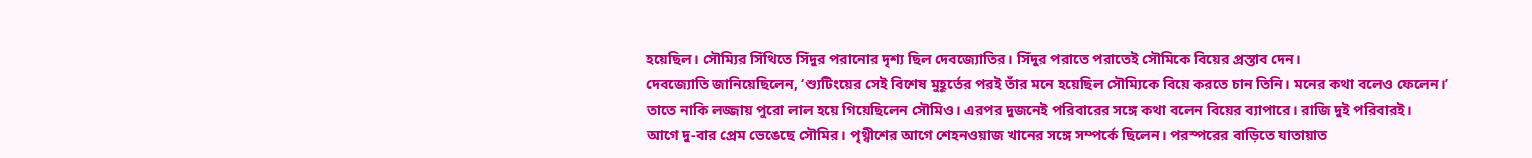হয়েছিল। সৌম্যির সিঁথিতে সিঁদুর পরানোর দৃশ্য ছিল দেবজ্যোতির। সিঁদুর পরাতে পরাতেই সৌমিকে বিয়ের প্রস্তাব দেন।
দেবজ্যোতি জানিয়েছিলেন, ‘শ্যুটিংয়ের সেই বিশেষ মুহূর্তের পরই তাঁর মনে হয়েছিল সৌম্যিকে বিয়ে করতে চান তিনি। মনের কথা বলেও ফেলেন।’ তাতে নাকি লজ্জায় পুরো লাল হয়ে গিয়েছিলেন সৌমিও। এরপর দুজনেই পরিবারের সঙ্গে কথা বলেন বিয়ের ব্যাপারে। রাজি দুই পরিবারই।
আগে দু-বার প্রেম ভেঙেছে সৌমির। পৃথ্বীশের আগে শেহনওয়াজ খানের সঙ্গে সম্পর্কে ছিলেন। পরস্পরের বাড়িতে যাতায়াত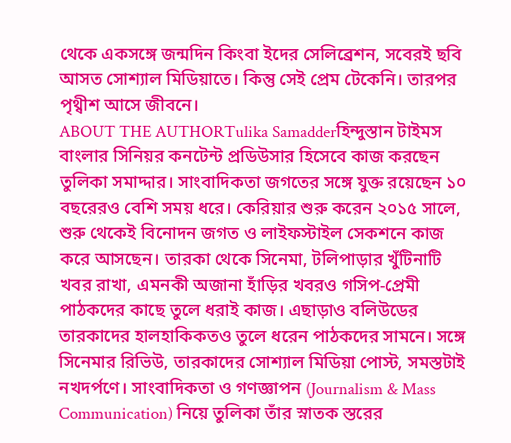থেকে একসঙ্গে জন্মদিন কিংবা ইদের সেলিব্রেশন, সবেরই ছবি আসত সোশ্যাল মিডিয়াতে। কিন্তু সেই প্রেম টেকেনি। তারপর পৃথ্বীশ আসে জীবনে।
ABOUT THE AUTHORTulika Samadderহিন্দুস্তান টাইমস বাংলার সিনিয়র কনটেন্ট প্রডিউসার হিসেবে কাজ করছেন তুলিকা সমাদ্দার। সাংবাদিকতা জগতের সঙ্গে যুক্ত রয়েছেন ১০ বছরেরও বেশি সময় ধরে। কেরিয়ার শুরু করেন ২০১৫ সালে, শুরু থেকেই বিনোদন জগত ও লাইফস্টাইল সেকশনে কাজ করে আসছেন। তারকা থেকে সিনেমা, টলিপাড়ার খুঁটিনাটি খবর রাখা, এমনকী অজানা হাঁড়ির খবরও গসিপ-প্রেমী পাঠকদের কাছে তুলে ধরাই কাজ। এছাড়াও বলিউডের তারকাদের হালহাকিকতও তুলে ধরেন পাঠকদের সামনে। সঙ্গে সিনেমার রিভিউ, তারকাদের সোশ্যাল মিডিয়া পোস্ট, সমস্তটাই নখদর্পণে। সাংবাদিকতা ও গণজ্ঞাপন (Journalism & Mass Communication) নিয়ে তুলিকা তাঁর স্নাতক স্তরের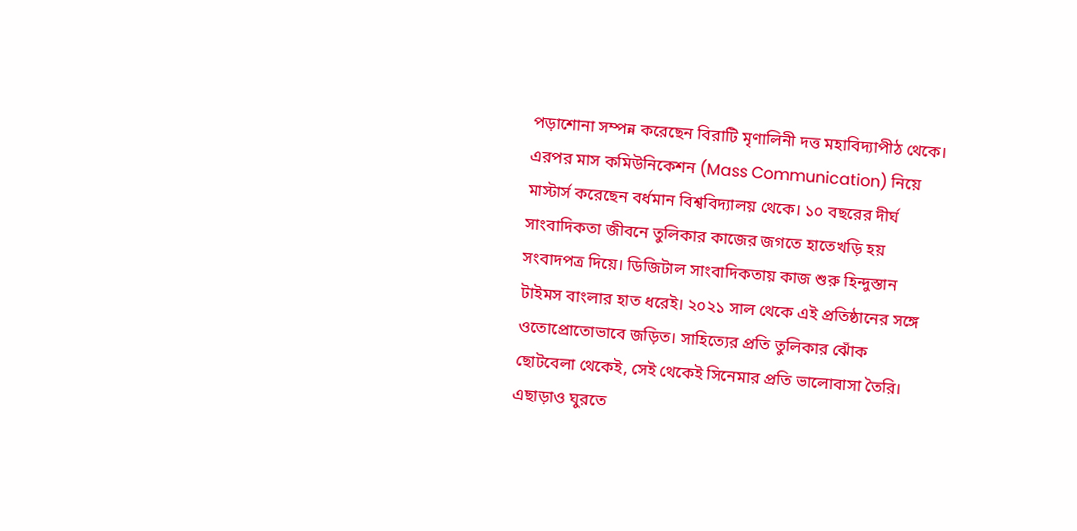পড়াশোনা সম্পন্ন করেছেন বিরাটি মৃণালিনী দত্ত মহাবিদ্যাপীঠ থেকে। এরপর মাস কমিউনিকেশন (Mass Communication) নিয়ে মাস্টার্স করেছেন বর্ধমান বিশ্ববিদ্যালয় থেকে। ১০ বছরের দীর্ঘ সাংবাদিকতা জীবনে তুলিকার কাজের জগতে হাতেখড়ি হয় সংবাদপত্র দিয়ে। ডিজিটাল সাংবাদিকতায় কাজ শুরু হিন্দুস্তান টাইমস বাংলার হাত ধরেই। ২০২১ সাল থেকে এই প্রতিষ্ঠানের সঙ্গে ওতোপ্রোতোভাবে জড়িত। সাহিত্যের প্রতি তুলিকার ঝোঁক ছোটবেলা থেকেই, সেই থেকেই সিনেমার প্রতি ভালোবাসা তৈরি। এছাড়াও ঘুরতে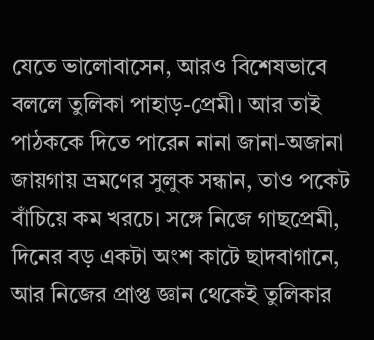যেতে ভালোবাসেন, আরও বিশেষভাবে বললে তুলিকা পাহাড়-প্রেমী। আর তাই পাঠককে দিতে পারেন নানা জানা-অজানা জায়গায় ভ্রমণের সুলুক সন্ধান, তাও পকেট বাঁচিয়ে কম খরচে। সঙ্গে নিজে গাছপ্রেমী, দিনের বড় একটা অংশ কাটে ছাদবাগানে, আর নিজের প্রাপ্ত জ্ঞান থেকেই তুলিকার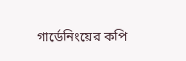গার্ডেনিংয়ের কপি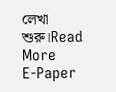লেখা শুরু।Read More
E-Paper